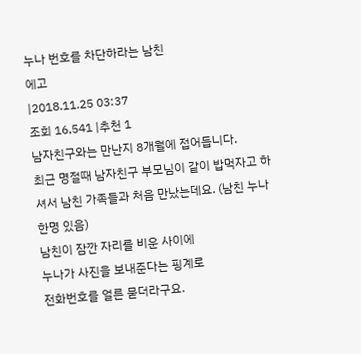누나 번호를 차단하라는 남친
에고
|2018.11.25 03:37
조회 16,541 |추천 1
남자친구와는 만난지 8개월에 접어듭니다.
최근 명절때 남자친구 부모님이 같이 밥먹자고 하셔서 남친 가족들과 처음 만났는데요. (남친 누나한명 있음)
남친이 잠깐 자리를 비운 사이에
누나가 사진을 보내준다는 핑계로
전화번호를 얼른 묻더라구요.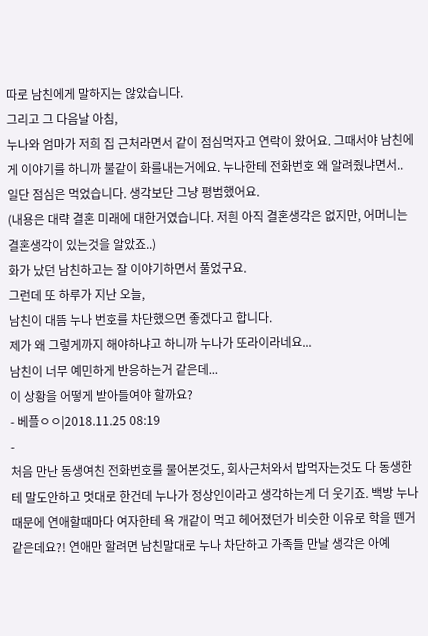따로 남친에게 말하지는 않았습니다.
그리고 그 다음날 아침,
누나와 엄마가 저희 집 근처라면서 같이 점심먹자고 연락이 왔어요. 그때서야 남친에게 이야기를 하니까 불같이 화를내는거에요. 누나한테 전화번호 왜 알려줬냐면서..
일단 점심은 먹었습니다. 생각보단 그냥 평범했어요.
(내용은 대략 결혼 미래에 대한거였습니다. 저흰 아직 결혼생각은 없지만, 어머니는 결혼생각이 있는것을 알았죠..)
화가 났던 남친하고는 잘 이야기하면서 풀었구요.
그런데 또 하루가 지난 오늘,
남친이 대뜸 누나 번호를 차단했으면 좋겠다고 합니다.
제가 왜 그렇게까지 해야하냐고 하니까 누나가 또라이라네요...
남친이 너무 예민하게 반응하는거 같은데...
이 상황을 어떻게 받아들여야 할까요?
- 베플ㅇㅇ|2018.11.25 08:19
-
처음 만난 동생여친 전화번호를 물어본것도, 회사근처와서 밥먹자는것도 다 동생한테 말도안하고 멋대로 한건데 누나가 정상인이라고 생각하는게 더 웃기죠. 백방 누나때문에 연애할때마다 여자한테 욕 개같이 먹고 헤어졌던가 비슷한 이유로 학을 뗀거 같은데요?! 연애만 할려면 남친말대로 누나 차단하고 가족들 만날 생각은 아예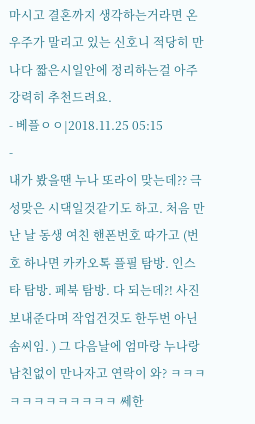마시고 결혼까지 생각하는거라면 온 우주가 말리고 있는 신호니 적당히 만나다 짧은시일안에 정리하는걸 아주 강력히 추천드려요.
- 베플ㅇㅇ|2018.11.25 05:15
-
내가 봤을땐 누나 또라이 맞는데?? 극성맞은 시댁일것같기도 하고. 처음 만난 날 동생 여친 핸폰번호 따가고 (번호 하나면 카카오톡 플필 탐방. 인스타 탐방. 페북 탐방. 다 되는데?! 사진 보내준다며 작업건것도 한두번 아닌 솜씨임. ) 그 다음날에 엄마랑 누나랑 남친없이 만나자고 연락이 와? ㅋㅋㅋㅋㅋㅋㅋㅋㅋㅋㅋㅋ 쎄한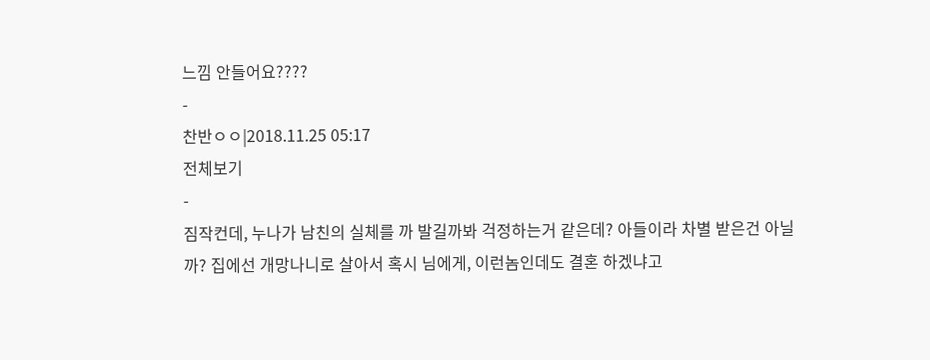느낌 안들어요????
-
찬반ㅇㅇ|2018.11.25 05:17
전체보기
-
짐작컨데, 누나가 남친의 실체를 까 발길까봐 걱정하는거 같은데? 아들이라 차별 받은건 아닐까? 집에선 개망나니로 살아서 혹시 님에게, 이런놈인데도 결혼 하겠냐고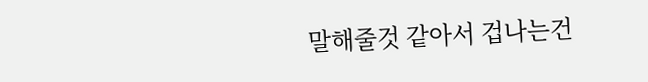말해줄것 같아서 겁나는건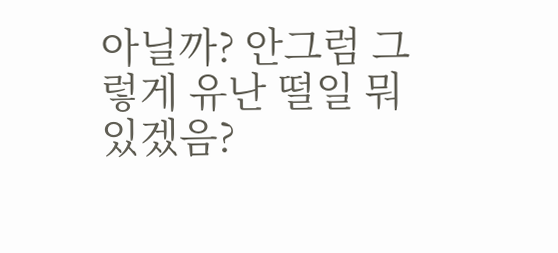아닐까? 안그럼 그렇게 유난 떨일 뭐 있겠음?